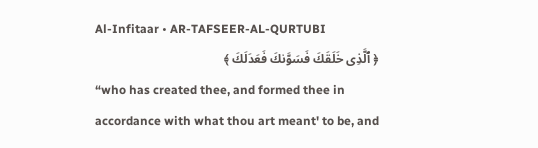Al-Infitaar • AR-TAFSEER-AL-QURTUBI
﴿ ٱلَّذِى خَلَقَكَ فَسَوَّىٰكَ فَعَدَلَكَ ﴾
“who has created thee, and formed thee in accordance with what thou art meant' to be, and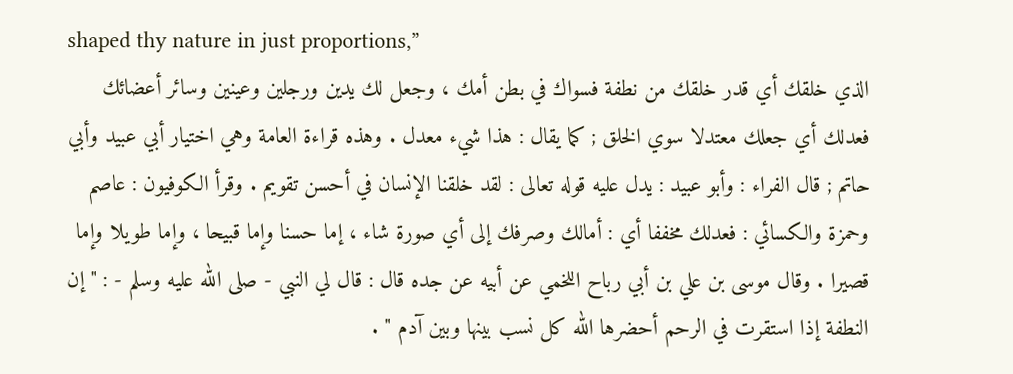shaped thy nature in just proportions,”
الذي خلقك أي قدر خلقك من نطفة فسواك في بطن أمك ، وجعل لك يدين ورجلين وعينين وسائر أعضائك فعدلك أي جعلك معتدلا سوي الخلق ; كما يقال : هذا شيء معدل . وهذه قراءة العامة وهي اختيار أبي عبيد وأبي حاتم ; قال الفراء : وأبو عبيد : يدل عليه قوله تعالى : لقد خلقنا الإنسان في أحسن تقويم . وقرأ الكوفيون : عاصم وحمزة والكسائي : فعدلك مخففا أي : أمالك وصرفك إلى أي صورة شاء ، إما حسنا وإما قبيحا ، وإما طويلا وإما قصيرا . وقال موسى بن علي بن أبي رباح اللخمي عن أبيه عن جده قال : قال لي النبي - صلى الله عليه وسلم - : " إن النطفة إذا استقرت في الرحم أحضرها الله كل نسب بينها وبين آدم " .